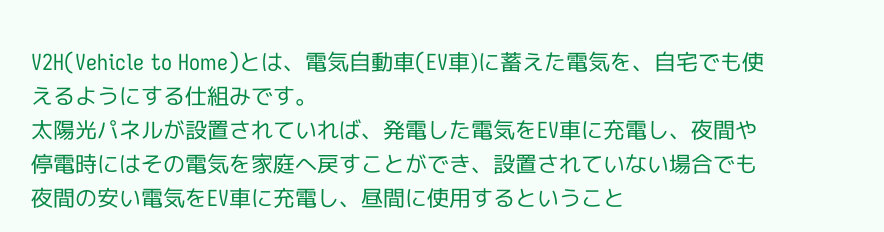V2H(Vehicle to Home)とは、電気自動車(EV車)に蓄えた電気を、自宅でも使えるようにする仕組みです。
太陽光パネルが設置されていれば、発電した電気をEV車に充電し、夜間や停電時にはその電気を家庭へ戻すことができ、設置されていない場合でも夜間の安い電気をEV車に充電し、昼間に使用するということ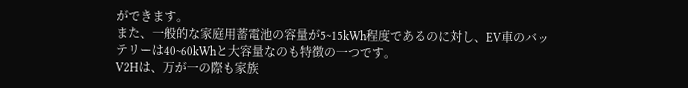ができます。
また、一般的な家庭用蓄電池の容量が5~15kWh程度であるのに対し、EV車のバッテリーは40~60kWhと大容量なのも特徴の一つです。
V2Hは、万が一の際も家族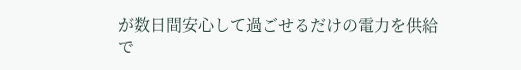が数日間安心して過ごせるだけの電力を供給で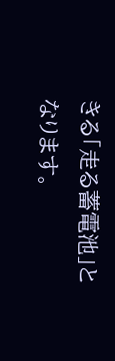きる「走る蓄電池」となります。